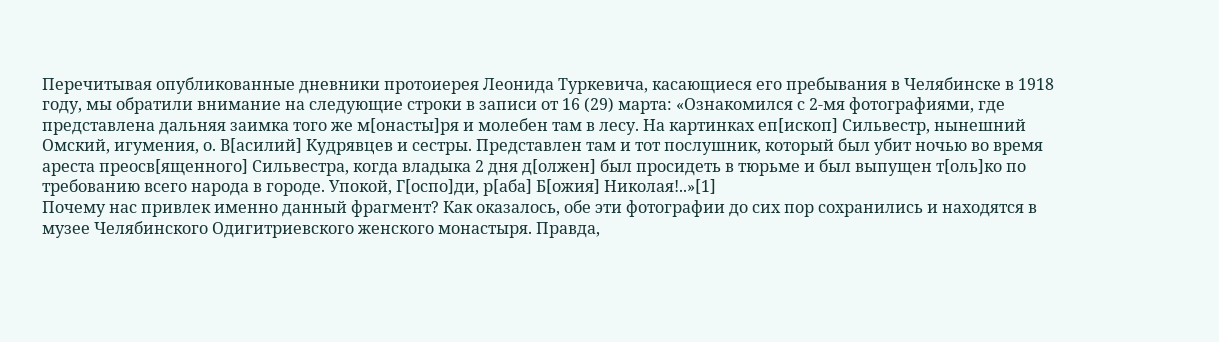Перечитывая опубликованные дневники протоиерея Леонида Туркевича, касающиеся его пребывания в Челябинске в 1918 году, мы обратили внимание на следующие строки в записи от 16 (29) марта: «Ознакомился с 2-мя фотографиями, где представлена дальняя заимка того же м[онасты]ря и молебен там в лесу. На картинках еп[ископ] Сильвестр, нынешний Омский, игумения, о. В[асилий] Кудрявцев и сестры. Представлен там и тот послушник, который был убит ночью во время ареста преосв[ященного] Сильвестра, когда владыка 2 дня д[олжен] был просидеть в тюрьме и был выпущен т[оль]ко по требованию всего народа в городе. Упокой, Г[оспо]ди, р[аба] Б[ожия] Николая!..»[1]
Почему нас привлек именно данный фрагмент? Как оказалось, обе эти фотографии до сих пор сохранились и находятся в музее Челябинского Одигитриевского женского монастыря. Правда,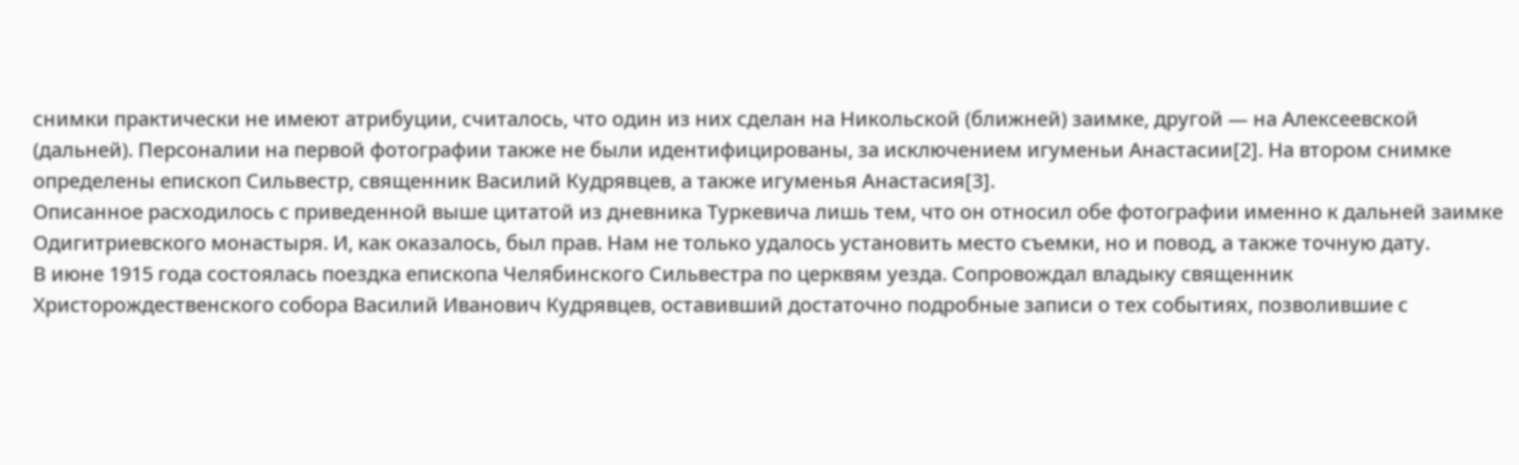снимки практически не имеют атрибуции, считалось, что один из них сделан на Никольской (ближней) заимке, другой — на Алексеевской (дальней). Персоналии на первой фотографии также не были идентифицированы, за исключением игуменьи Анастасии[2]. На втором снимке определены епископ Сильвестр, священник Василий Кудрявцев, а также игуменья Анастасия[3].
Описанное расходилось с приведенной выше цитатой из дневника Туркевича лишь тем, что он относил обе фотографии именно к дальней заимке Одигитриевского монастыря. И, как оказалось, был прав. Нам не только удалось установить место съемки, но и повод, а также точную дату.
В июне 1915 года состоялась поездка епископа Челябинского Сильвестра по церквям уезда. Сопровождал владыку священник Христорождественского собора Василий Иванович Кудрявцев, оставивший достаточно подробные записи о тех событиях, позволившие с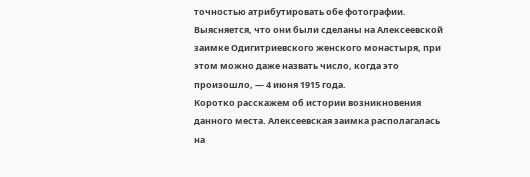точностью атрибутировать обе фотографии. Выясняется, что они были сделаны на Алексеевской заимке Одигитриевского женского монастыря, при этом можно даже назвать число, когда это произошло, — 4 июня 1915 года.
Коротко расскажем об истории возникновения данного места. Алексеевская заимка располагалась на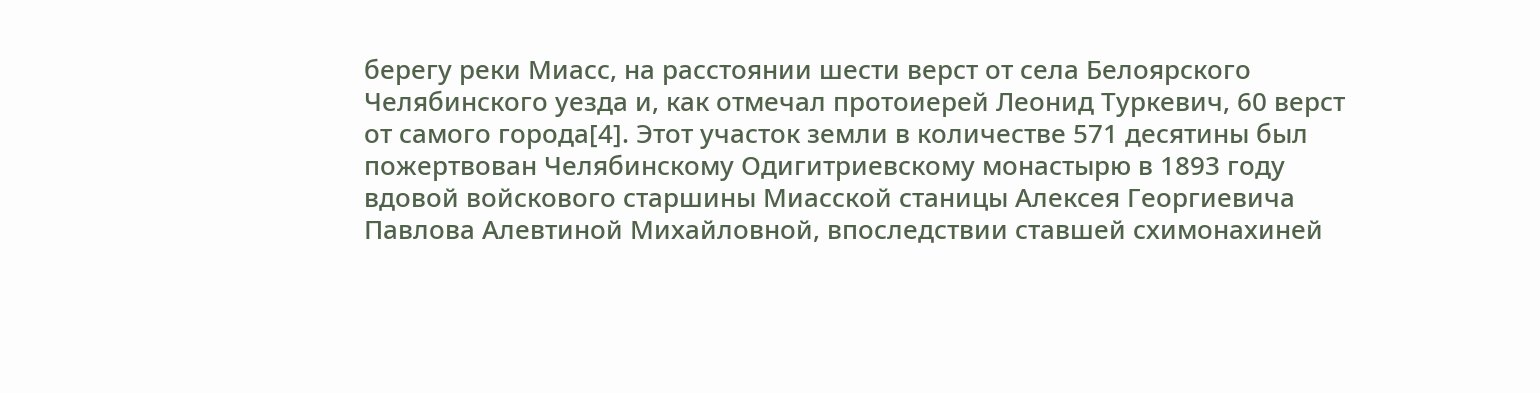берегу реки Миасс, на расстоянии шести верст от села Белоярского Челябинского уезда и, как отмечал протоиерей Леонид Туркевич, 60 верст от самого города[4]. Этот участок земли в количестве 571 десятины был пожертвован Челябинскому Одигитриевскому монастырю в 1893 году вдовой войскового старшины Миасской станицы Алексея Георгиевича Павлова Алевтиной Михайловной, впоследствии ставшей схимонахиней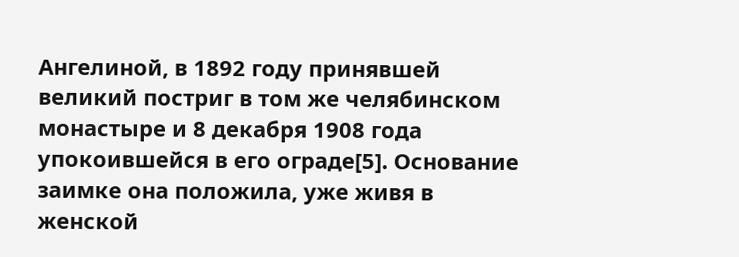Ангелиной, в 1892 году принявшей великий постриг в том же челябинском монастыре и 8 декабря 1908 года упокоившейся в его ограде[5]. Основание заимке она положила, уже живя в женской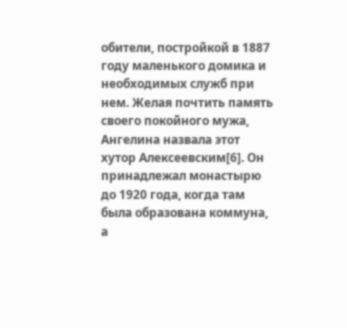обители, постройкой в 1887 году маленького домика и необходимых служб при нем. Желая почтить память своего покойного мужа, Ангелина назвала этот хутор Алексеевским[6]. Он принадлежал монастырю до 1920 года, когда там была образована коммуна, а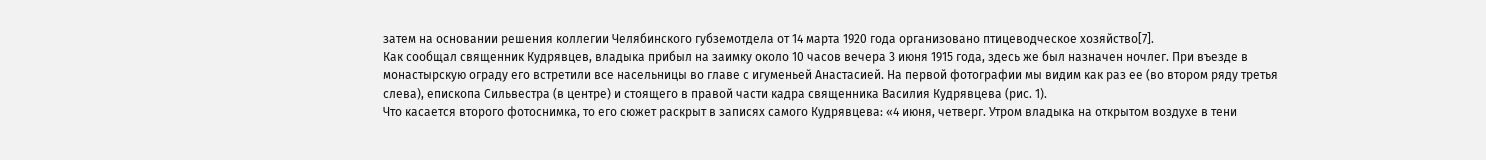затем на основании решения коллегии Челябинского губземотдела от 14 марта 1920 года организовано птицеводческое хозяйство[7].
Как сообщал священник Кудрявцев, владыка прибыл на заимку около 10 часов вечера 3 июня 1915 года, здесь же был назначен ночлег. При въезде в монастырскую ограду его встретили все насельницы во главе с игуменьей Анастасией. На первой фотографии мы видим как раз ее (во втором ряду третья слева), епископа Сильвестра (в центре) и стоящего в правой части кадра священника Василия Кудрявцева (рис. 1).
Что касается второго фотоснимка, то его сюжет раскрыт в записях самого Кудрявцева: «4 июня, четверг. Утром владыка на открытом воздухе в тени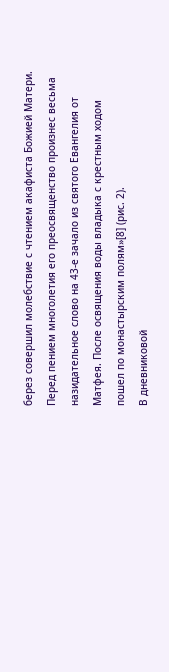берез совершил молебствие с чтением акафиста Божией Матери. Перед пением многолетия его преосвященство произнес весьма назидательное слово на 43‑е зачало из святого Евангелия от Матфея. После освящения воды владыка с крестным ходом пошел по монастырским полям»[8] (рис. 2).
В дневниковой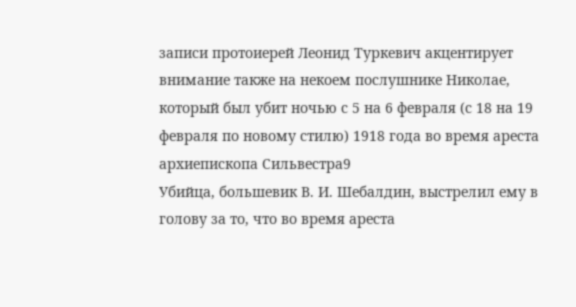записи протоиерей Леонид Туркевич акцентирует внимание также на некоем послушнике Николае, который был убит ночью с 5 на 6 февраля (с 18 на 19 февраля по новому стилю) 1918 года во время ареста архиепископа Сильвестра9
Убийца, большевик В. И. Шебалдин, выстрелил ему в голову за то, что во время ареста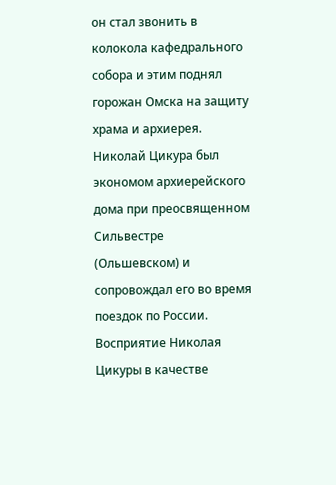он стал звонить в колокола кафедрального собора и этим поднял горожан Омска на защиту храма и архиерея. Николай Цикура был экономом архиерейского дома при преосвященном Сильвестре (Ольшевском) и сопровождал его во время поездок по России.
Восприятие Николая Цикуры в качестве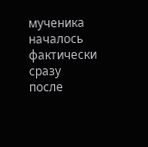мученика началось фактически сразу после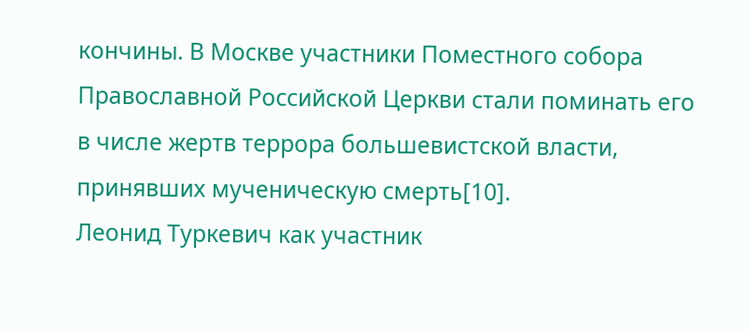кончины. В Москве участники Поместного собора Православной Российской Церкви стали поминать его в числе жертв террора большевистской власти, принявших мученическую смерть[10].
Леонид Туркевич как участник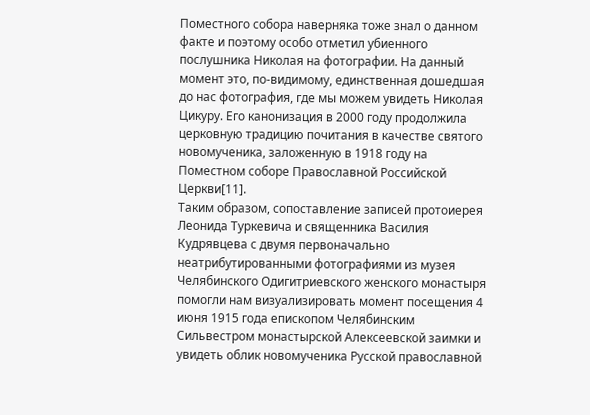Поместного собора наверняка тоже знал о данном факте и поэтому особо отметил убиенного послушника Николая на фотографии. На данный момент это, по-видимому, единственная дошедшая до нас фотография, где мы можем увидеть Николая Цикуру. Его канонизация в 2000 году продолжила церковную традицию почитания в качестве святого новомученика, заложенную в 1918 году на Поместном соборе Православной Российской Церкви[11].
Таким образом, сопоставление записей протоиерея Леонида Туркевича и священника Василия Кудрявцева с двумя первоначально неатрибутированными фотографиями из музея Челябинского Одигитриевского женского монастыря помогли нам визуализировать момент посещения 4 июня 1915 года епископом Челябинским Сильвестром монастырской Алексеевской заимки и увидеть облик новомученика Русской православной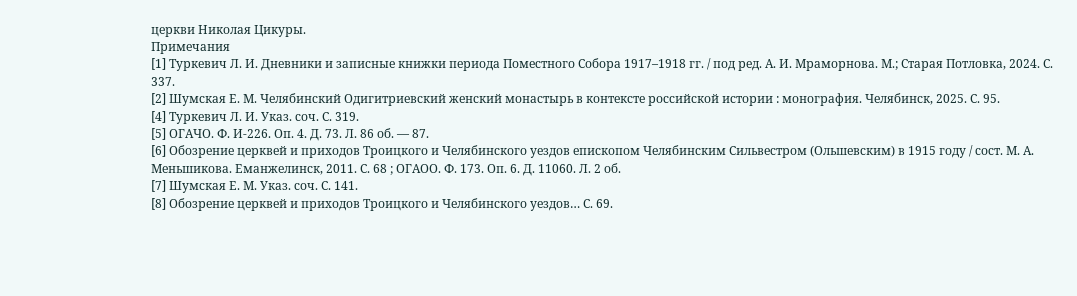церкви Николая Цикуры.
Примечания
[1] Туркевич Л. И. Дневники и записные книжки периода Поместного Собора 1917–1918 гг. / под ред. А. И. Мраморнова. М.; Старая Потловка, 2024. С. 337.
[2] Шумская Е. М. Челябинский Одигитриевский женский монастырь в контексте российской истории : монография. Челябинск, 2025. С. 95.
[4] Туркевич Л. И. Указ. соч. С. 319.
[5] ОГАЧО. Ф. И-226. Оп. 4. Д. 73. Л. 86 об. — 87.
[6] Обозрение церквей и приходов Троицкого и Челябинского уездов епископом Челябинским Сильвестром (Ольшевским) в 1915 году / сост. М. А. Меньшикова. Еманжелинск, 2011. С. 68 ; ОГАОО. Ф. 173. Оп. 6. Д. 11060. Л. 2 об.
[7] Шумская Е. М. Указ. соч. С. 141.
[8] Обозрение церквей и приходов Троицкого и Челябинского уездов… С. 69.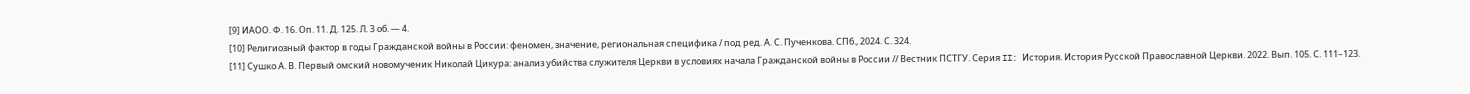[9] ИАОО. Ф. 16. Оп. 11. Д. 125. Л. 3 об. — 4.
[10] Религиозный фактор в годы Гражданской войны в России: феномен, значение, региональная специфика / под ред. А. С. Пученкова. СПб., 2024. С. 324.
[11] Сушко А. В. Первый омский новомученик Николай Цикура: анализ убийства служителя Церкви в условиях начала Гражданской войны в России // Вестник ПСТГУ. Серия II: История. История Русской Православной Церкви. 2022. Вып. 105. С. 111–123.